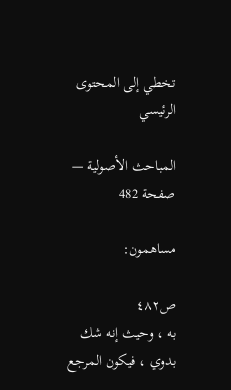تخطي إلى المحتوى الرئيسي

المباحث الأصولية — صفحة 482

مساهمون:

ص٤٨٢
به ، وحيث إنه شك بدوي ، فيكون المرجع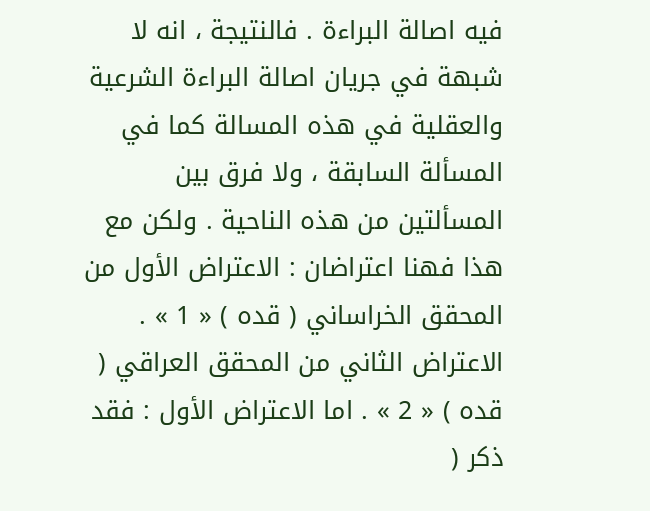فيه اصالة البراءة . فالنتيجة ، انه لا شبهة في جريان اصالة البراءة الشرعية والعقلية في هذه المسالة كما في المسألة السابقة ، ولا فرق بين المسألتين من هذه الناحية . ولكن مع هذا فهنا اعتراضان : الاعتراض الأول من المحقق الخراساني ( قده ) « 1 » . الاعتراض الثاني من المحقق العراقي ( قده ) « 2 » . اما الاعتراض الأول : فقد ذكر (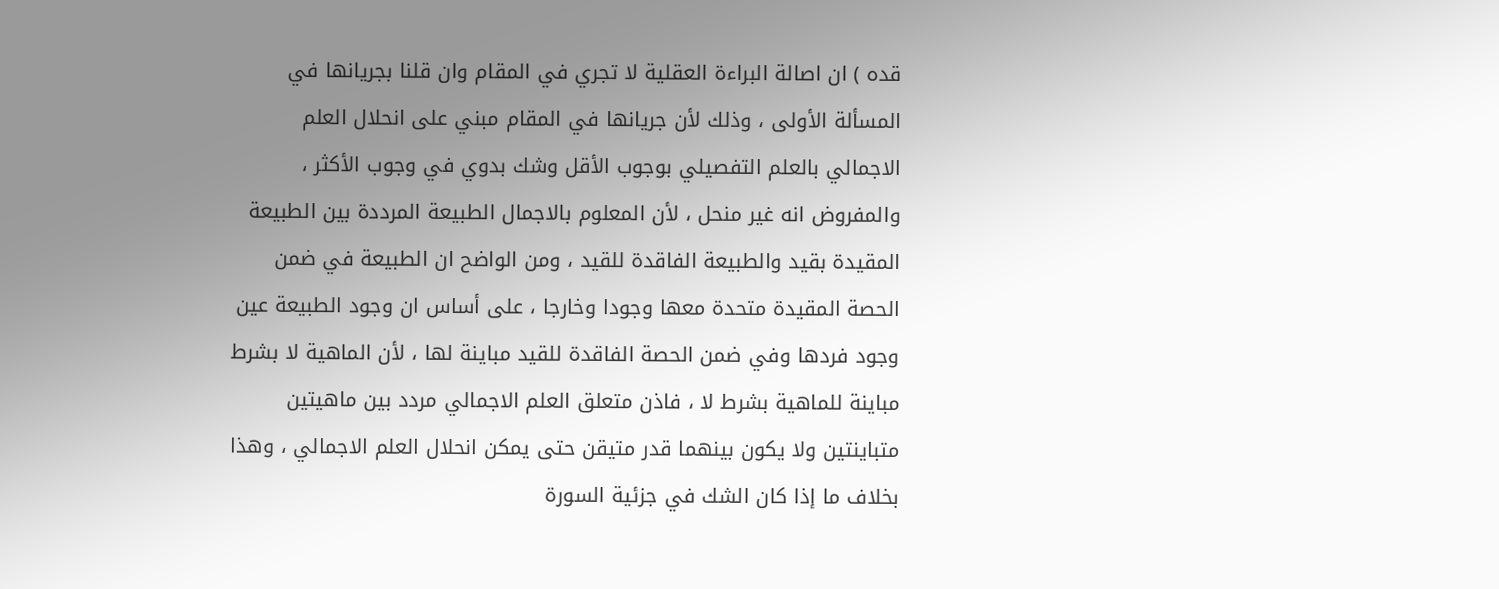قده ) ان اصالة البراءة العقلية لا تجري في المقام وان قلنا بجريانها في المسألة الأولى ، وذلك لأن جريانها في المقام مبني على انحلال العلم الاجمالي بالعلم التفصيلي بوجوب الأقل وشك بدوي في وجوب الأكثر ، والمفروض انه غير منحل ، لأن المعلوم بالاجمال الطبيعة المرددة بين الطبيعة المقيدة بقيد والطبيعة الفاقدة للقيد ، ومن الواضح ان الطبيعة في ضمن الحصة المقيدة متحدة معها وجودا وخارجا ، على أساس ان وجود الطبيعة عين وجود فردها وفي ضمن الحصة الفاقدة للقيد مباينة لها ، لأن الماهية لا بشرط مباينة للماهية بشرط لا ، فاذن متعلق العلم الاجمالي مردد بين ماهيتين متباينتين ولا يكون بينهما قدر متيقن حتى يمكن انحلال العلم الاجمالي ، وهذا بخلاف ما إذا كان الشك في جزئية السورة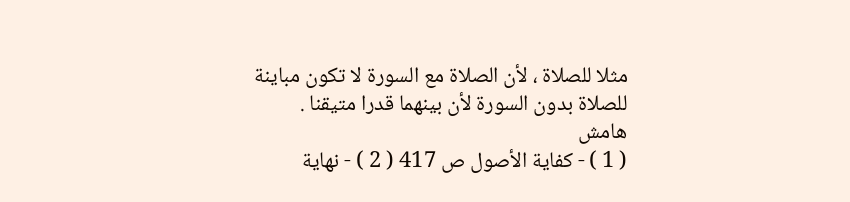مثلا للصلاة ، لأن الصلاة مع السورة لا تكون مباينة للصلاة بدون السورة لأن بينهما قدرا متيقنا .
هامش
( 1 ) - كفاية الأصول ص 417 ( 2 ) - نهاية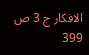الافكار ج 3 ص 399